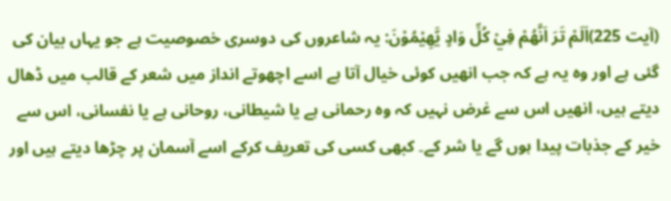(آیت 225)اَلَمْ تَرَ اَنَّهُمْ فِيْ كُلِّ وَادٍ يَّهِيْمُوْنَ: یہ شاعروں کی دوسری خصوصیت ہے جو یہاں بیان کی گئی ہے اور وہ یہ ہے کہ جب انھیں کوئی خیال آتا ہے اسے اچھوتے انداز میں شعر کے قالب میں ڈھال دیتے ہیں، انھیں اس سے غرض نہیں کہ وہ رحمانی ہے یا شیطانی، روحانی ہے یا نفسانی، اس سے خیر کے جذبات پیدا ہوں گے یا شر کے۔ کبھی کسی کی تعریف کرکے اسے آسمان پر چڑھا دیتے ہیں اور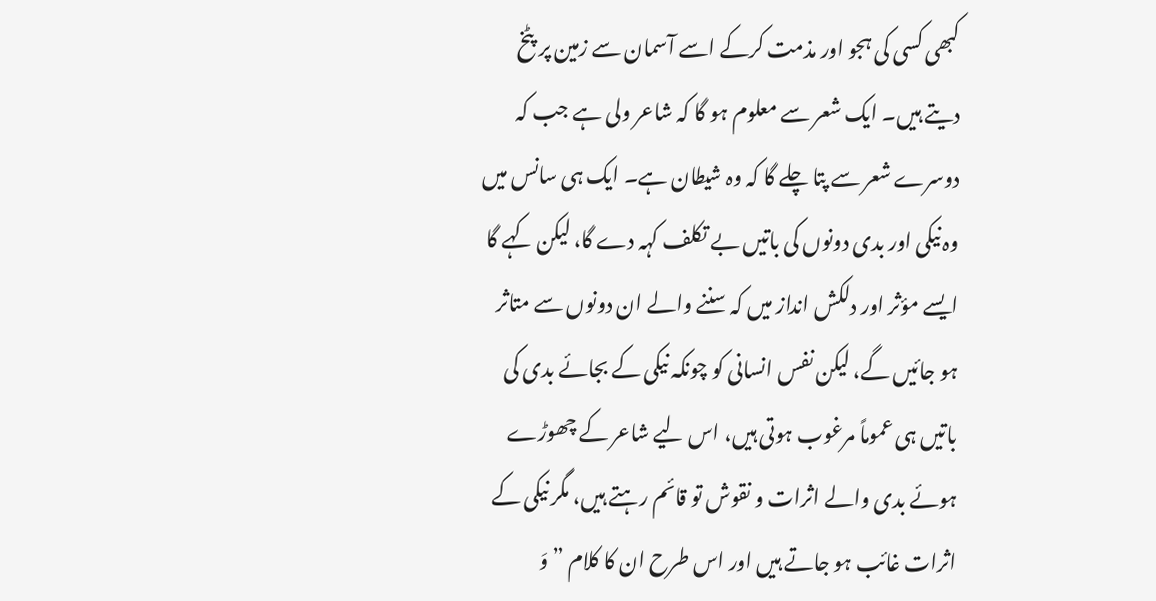کبھی کسی کی ہجو اور مذمت کرکے اسے آسمان سے زمین پر پٹخ دیتے ہیں۔ ایک شعر سے معلوم ہو گا کہ شاعر ولی ہے جب کہ دوسرے شعر سے پتا چلے گا کہ وہ شیطان ہے۔ ایک ہی سانس میں وہ نیکی اور بدی دونوں کی باتیں بے تکلف کہہ دے گا، لیکن کہے گا ایسے مؤثر اور دلکش انداز میں کہ سننے والے ان دونوں سے متاثر ہو جائیں گے، لیکن نفس انسانی کو چونکہ نیکی کے بجائے بدی کی باتیں ہی عموماً مرغوب ہوتی ہیں، اس لیے شاعر کے چھوڑے ہوئے بدی والے اثرات و نقوش تو قائم رہتے ہیں، مگر نیکی کے اثرات غائب ہو جاتے ہیں اور اس طرح ان کا کلام ” وَ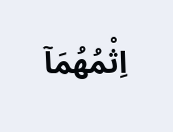اِثْمُهُمَاۤ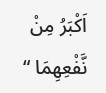اَكْبَرُ مِنْ نَّفْعِهِمَا “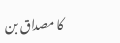کا مصداق بن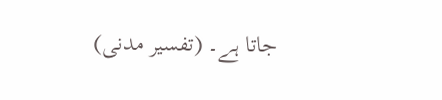جاتا ہے۔ (تفسیر مدنی)